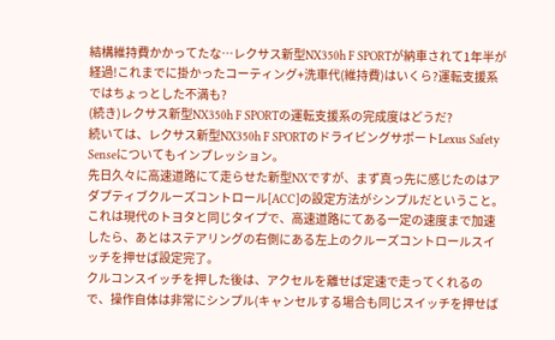結構維持費かかってたな…レクサス新型NX350h F SPORTが納車されて1年半が経過!これまでに掛かったコーティング+洗車代(維持費)はいくら?運転支援系ではちょっとした不満も?
(続き)レクサス新型NX350h F SPORTの運転支援系の完成度はどうだ?
続いては、レクサス新型NX350h F SPORTのドライビングサポートLexus Safety Senseについてもインプレッション。
先日久々に高速道路にて走らせた新型NXですが、まず真っ先に感じたのはアダプティブクルーズコントロール[ACC]の設定方法がシンプルだということ。
これは現代のトヨタと同じタイプで、高速道路にてある一定の速度まで加速したら、あとはステアリングの右側にある左上のクルーズコントロールスイッチを押せば設定完了。
クルコンスイッチを押した後は、アクセルを離せば定速で走ってくれるので、操作自体は非常にシンプル(キャンセルする場合も同じスイッチを押せば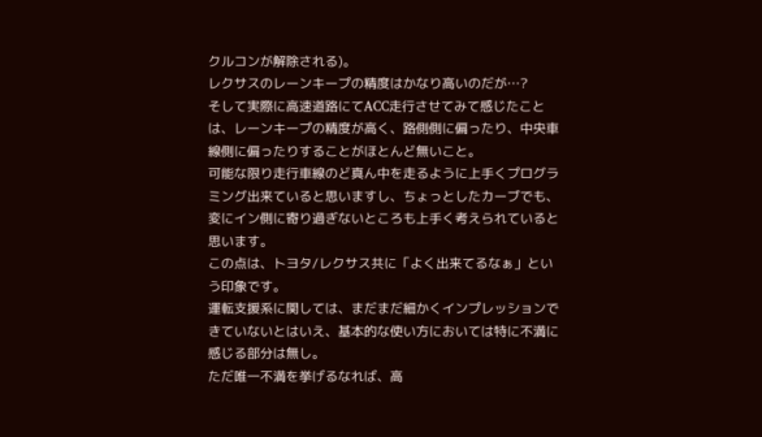クルコンが解除される)。
レクサスのレーンキープの精度はかなり高いのだが…?
そして実際に高速道路にてACC走行させてみて感じたことは、レーンキープの精度が高く、路側側に偏ったり、中央車線側に偏ったりすることがほとんど無いこと。
可能な限り走行車線のど真ん中を走るように上手くプログラミング出来ていると思いますし、ちょっとしたカーブでも、変にイン側に寄り過ぎないところも上手く考えられていると思います。
この点は、トヨタ/レクサス共に「よく出来てるなぁ」という印象です。
運転支援系に関しては、まだまだ細かくインプレッションできていないとはいえ、基本的な使い方においては特に不満に感じる部分は無し。
ただ唯一不満を挙げるなれば、高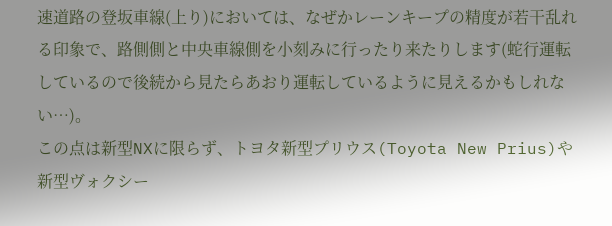速道路の登坂車線(上り)においては、なぜかレーンキープの精度が若干乱れる印象で、路側側と中央車線側を小刻みに行ったり来たりします(蛇行運転しているので後続から見たらあおり運転しているように見えるかもしれない…)。
この点は新型NXに限らず、トヨタ新型プリウス(Toyota New Prius)や新型ヴォクシー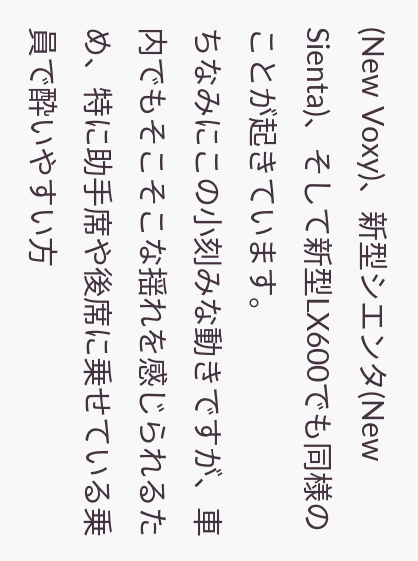(New Voxy)、新型シエンタ(New Sienta)、そして新型LX600でも同様のことが起きています。
ちなみにこの小刻みな動きですが、車内でもそこそこな揺れを感じられるため、特に助手席や後席に乗せている乗員で酔いやすい方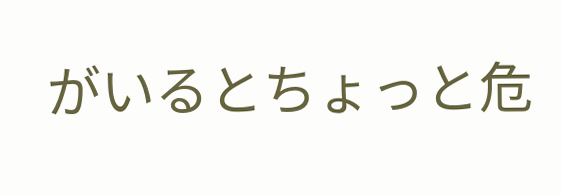がいるとちょっと危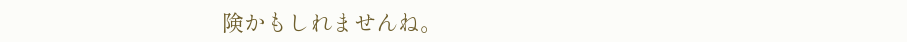険かもしれませんね。